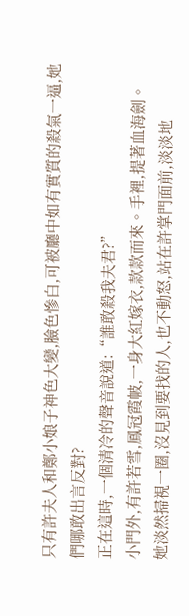只有許夫人和鄭小娘子神色大變,臉色慘白,可被廳中如有實質的殺氣一逼,她們哪敢出言反對?
正在這時,一個清冷的聲音說道:“誰敢殺我夫君?”
小門外,有許若雪,鳳冠霞帔,一身大紅嫁衣,款款而來。手裡,提著血海劍。
她淡然掃視一圈,沒見到要找的人,也不動怒,站在許掌門面前,淡淡地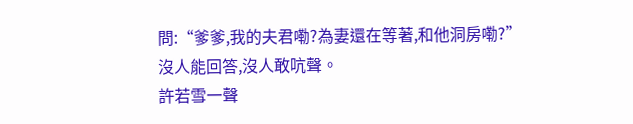問:“爹爹,我的夫君嘞?為妻還在等著,和他洞房嘞?”
沒人能回答,沒人敢吭聲。
許若雪一聲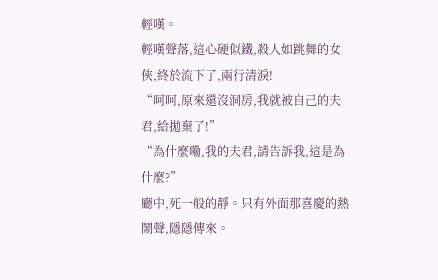輕嘆。
輕嘆聲落,這心硬似鐵,殺人如跳舞的女俠,終於流下了,兩行清淚!
“呵呵,原來還沒洞房,我就被自己的夫君,給拋棄了!”
“為什麼嘞,我的夫君,請告訴我,這是為什麼?”
廳中,死一般的靜。只有外面那喜慶的熱鬧聲,隱隱傳來。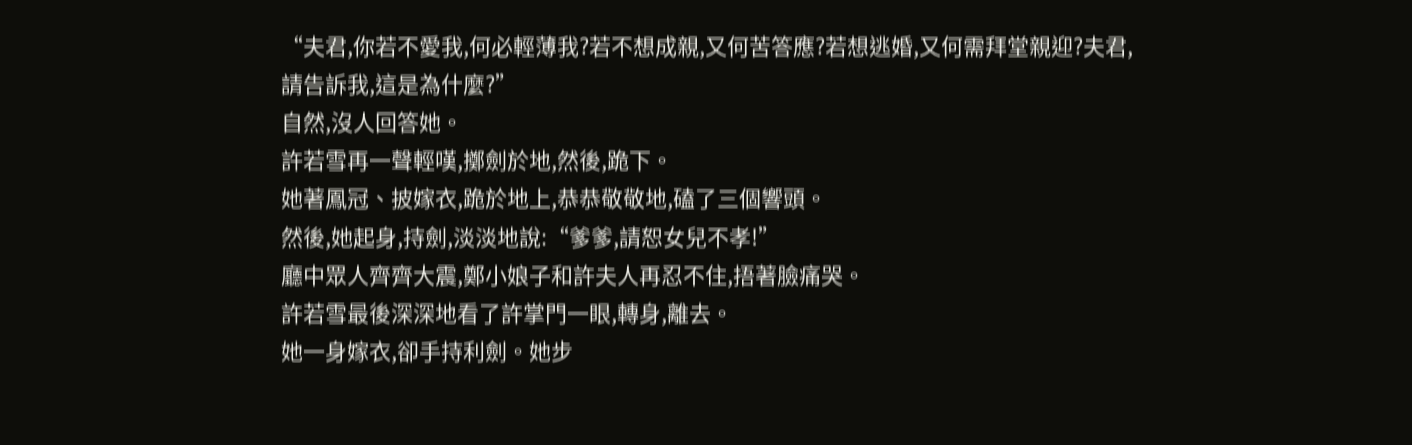“夫君,你若不愛我,何必輕薄我?若不想成親,又何苦答應?若想逃婚,又何需拜堂親迎?夫君,請告訴我,這是為什麼?”
自然,沒人回答她。
許若雪再一聲輕嘆,擲劍於地,然後,跪下。
她著鳳冠、披嫁衣,跪於地上,恭恭敬敬地,磕了三個響頭。
然後,她起身,持劍,淡淡地說:“爹爹,請恕女兒不孝!”
廳中眾人齊齊大震,鄭小娘子和許夫人再忍不住,捂著臉痛哭。
許若雪最後深深地看了許掌門一眼,轉身,離去。
她一身嫁衣,卻手持利劍。她步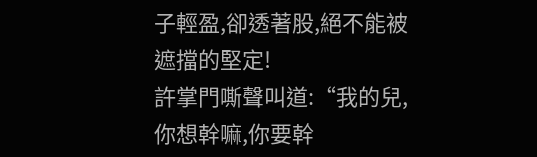子輕盈,卻透著股,絕不能被遮擋的堅定!
許掌門嘶聲叫道:“我的兒,你想幹嘛,你要幹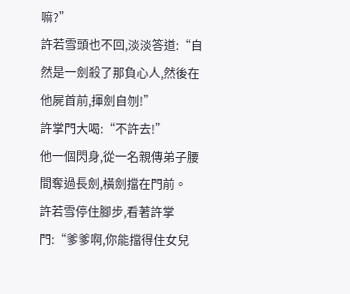嘛?”
許若雪頭也不回,淡淡答道:“自然是一劍殺了那負心人,然後在他屍首前,揮劍自刎!”
許掌門大喝:“不許去!”
他一個閃身,從一名親傳弟子腰間奪過長劍,橫劍擋在門前。
許若雪停住腳步,看著許掌門:“爹爹啊,你能擋得住女兒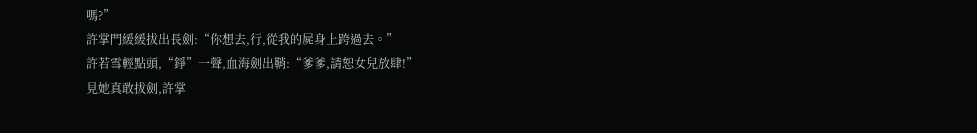嗎?”
許掌門緩緩拔出長劍:“你想去,行,從我的屍身上跨過去。”
許若雪輕點頭,“錚”一聲,血海劍出鞘:“爹爹,請恕女兒放肆!”
見她真敢拔劍,許掌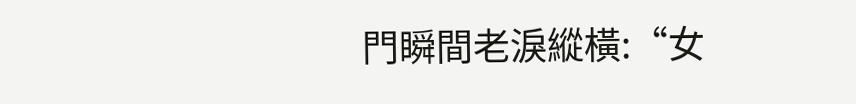門瞬間老淚縱橫:“女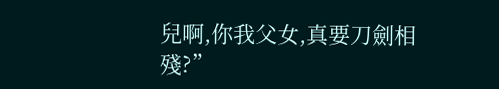兒啊,你我父女,真要刀劍相殘?”